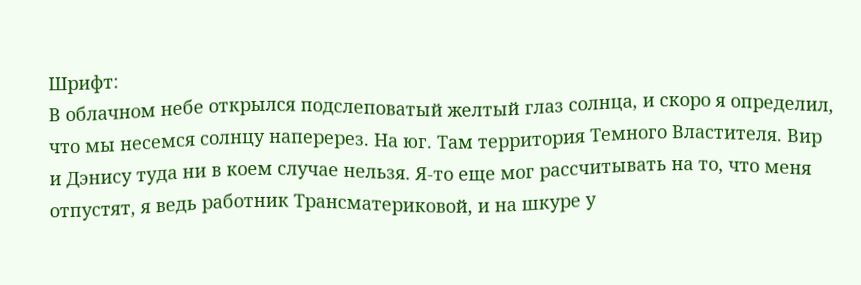Шрифт:
В облачном небе открылся подслеповатый желтый глаз солнца, и скоро я определил, что мы несемся солнцу наперерез. На юг. Там территория Темного Властителя. Вир и Дэнису туда ни в коем случае нельзя. Я-то еще мог рассчитывать на то, что меня отпустят, я ведь работник Трансматериковой, и на шкуре у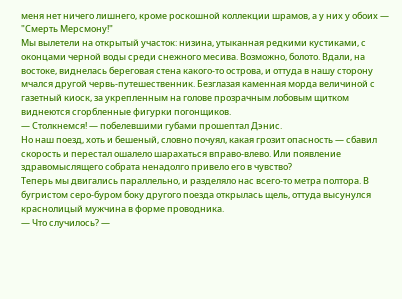меня нет ничего лишнего, кроме роскошной коллекции шрамов, а у них у обоих — "Смерть Мерсмону!"
Мы вылетели на открытый участок: низина, утыканная редкими кустиками, с оконцами черной воды среди снежного месива. Возможно, болото. Вдали, на востоке, виднелась береговая стена какого-то острова, и оттуда в нашу сторону мчался другой червь-путешественник. Безглазая каменная морда величиной с газетный киоск, за укрепленным на голове прозрачным лобовым щитком виднеются сгорбленные фигурки погонщиков.
— Столкнемся! — побелевшими губами прошептал Дэнис.
Но наш поезд, хоть и бешеный, словно почуял, какая грозит опасность — сбавил скорость и перестал ошалело шарахаться вправо-влево. Или появление здравомыслящего собрата ненадолго привело его в чувство?
Теперь мы двигались параллельно, и разделяло нас всего-то метра полтора. В бугристом серо-буром боку другого поезда открылась щель, оттуда высунулся краснолицый мужчина в форме проводника.
— Что случилось? —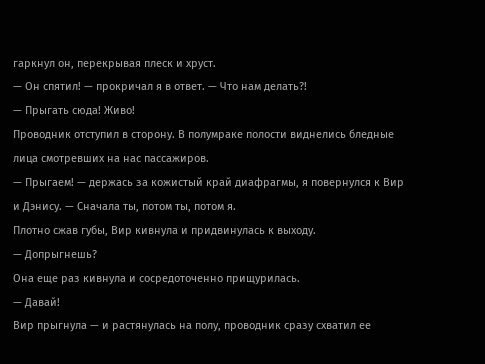гаркнул он, перекрывая плеск и хруст.
— Он спятил! — прокричал я в ответ. — Что нам делать?!
— Прыгать сюда! Живо!
Проводник отступил в сторону. В полумраке полости виднелись бледные лица смотревших на нас пассажиров.
— Прыгаем! — держась за кожистый край диафрагмы, я повернулся к Вир и Дэнису. — Сначала ты, потом ты, потом я.
Плотно сжав губы, Вир кивнула и придвинулась к выходу.
— Допрыгнешь?
Она еще раз кивнула и сосредоточенно прищурилась.
— Давай!
Вир прыгнула — и растянулась на полу, проводник сразу схватил ее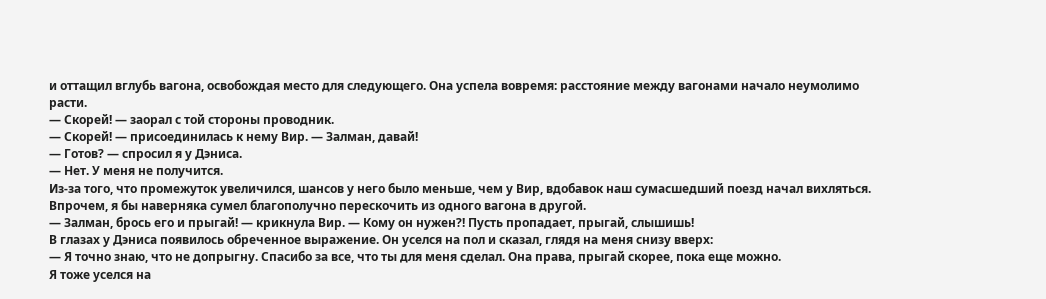и оттащил вглубь вагона, освобождая место для следующего. Она успела вовремя: расстояние между вагонами начало неумолимо расти.
— Скорей! — заорал с той стороны проводник.
— Скорей! — присоединилась к нему Вир. — Залман, давай!
— Готов? — спросил я у Дэниса.
— Нет. У меня не получится.
Из-за того, что промежуток увеличился, шансов у него было меньше, чем у Вир, вдобавок наш сумасшедший поезд начал вихляться. Впрочем, я бы наверняка сумел благополучно перескочить из одного вагона в другой.
— Залман, брось его и прыгай! — крикнула Вир. — Кому он нужен?! Пусть пропадает, прыгай, слышишь!
В глазах у Дэниса появилось обреченное выражение. Он уселся на пол и сказал, глядя на меня снизу вверх:
— Я точно знаю, что не допрыгну. Спасибо за все, что ты для меня сделал. Она права, прыгай скорее, пока еще можно.
Я тоже уселся на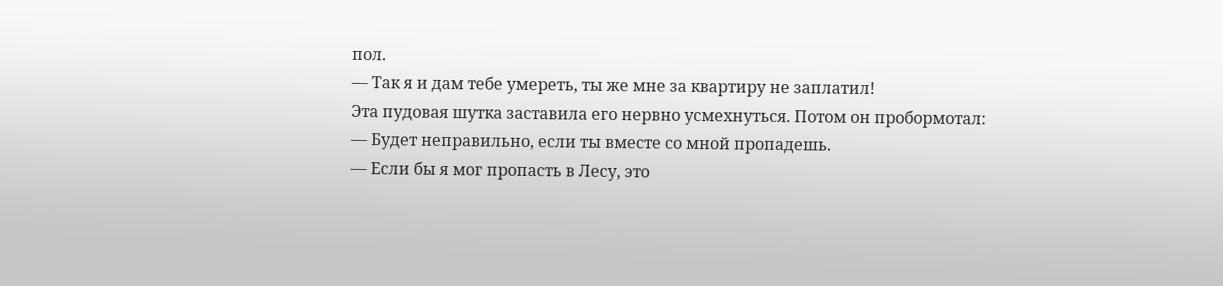пол.
— Так я и дам тебе умереть, ты же мне за квартиру не заплатил!
Эта пудовая шутка заставила его нервно усмехнуться. Потом он пробормотал:
— Будет неправильно, если ты вместе со мной пропадешь.
— Если бы я мог пропасть в Лесу, это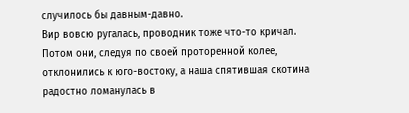случилось бы давным-давно.
Вир вовсю ругалась, проводник тоже что-то кричал. Потом они, следуя по своей проторенной колее, отклонились к юго-востоку, а наша спятившая скотина радостно ломанулась в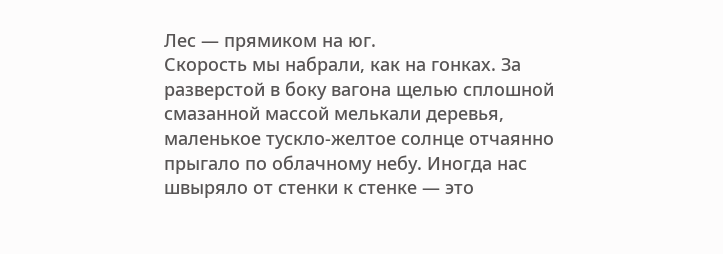Лес — прямиком на юг.
Скорость мы набрали, как на гонках. За разверстой в боку вагона щелью сплошной смазанной массой мелькали деревья, маленькое тускло-желтое солнце отчаянно прыгало по облачному небу. Иногда нас швыряло от стенки к стенке — это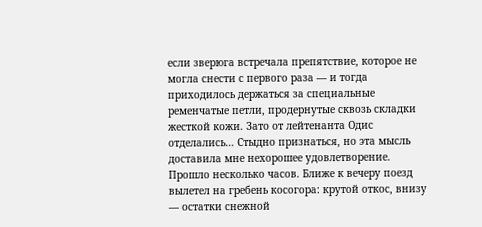если зверюга встречала препятствие, которое не могла снести с первого раза — и тогда приходилось держаться за специальные ременчатые петли, продернутые сквозь складки жесткой кожи. Зато от лейтенанта Одис отделались… Стыдно признаться, но эта мысль доставила мне нехорошее удовлетворение.
Прошло несколько часов. Ближе к вечеру поезд вылетел на гребень косогора: крутой откос, внизу — остатки снежной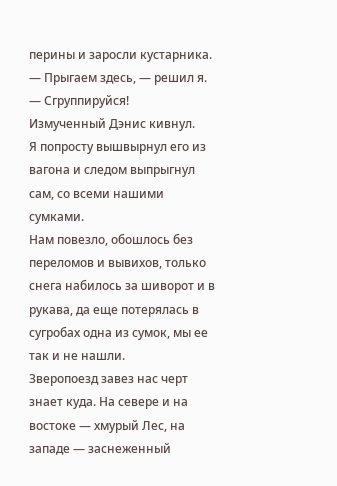перины и заросли кустарника.
— Прыгаем здесь, — решил я. — Сгруппируйся!
Измученный Дэнис кивнул.
Я попросту вышвырнул его из вагона и следом выпрыгнул сам, со всеми нашими сумками.
Нам повезло, обошлось без переломов и вывихов, только снега набилось за шиворот и в рукава, да еще потерялась в сугробах одна из сумок, мы ее так и не нашли.
Зверопоезд завез нас черт знает куда. На севере и на востоке — хмурый Лес, на западе — заснеженный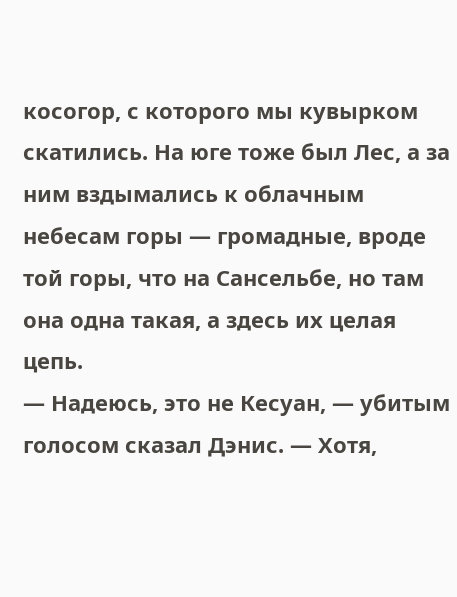косогор, с которого мы кувырком скатились. На юге тоже был Лес, а за ним вздымались к облачным небесам горы — громадные, вроде той горы, что на Сансельбе, но там она одна такая, а здесь их целая цепь.
— Надеюсь, это не Кесуан, — убитым голосом сказал Дэнис. — Хотя,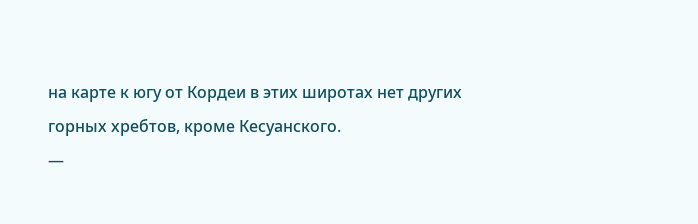на карте к югу от Кордеи в этих широтах нет других горных хребтов, кроме Кесуанского.
—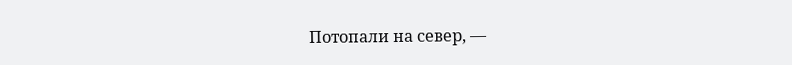Потопали на север, —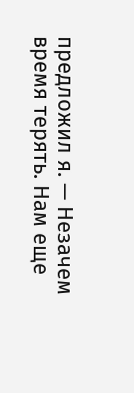предложил я. — Незачем время терять. Нам еще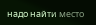надо найти место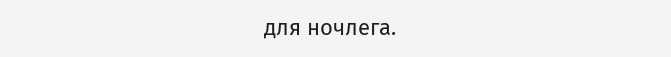для ночлега.